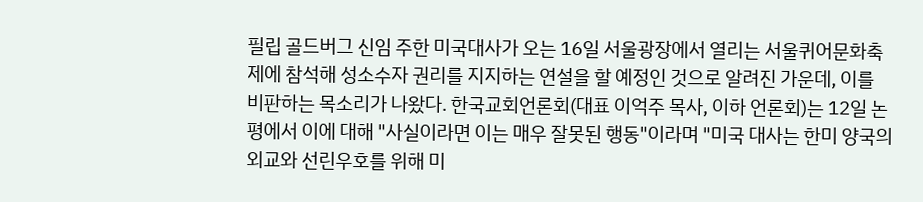필립 골드버그 신임 주한 미국대사가 오는 16일 서울광장에서 열리는 서울퀴어문화축제에 참석해 성소수자 권리를 지지하는 연설을 할 예정인 것으로 알려진 가운데, 이를 비판하는 목소리가 나왔다. 한국교회언론회(대표 이억주 목사, 이하 언론회)는 12일 논평에서 이에 대해 "사실이라면 이는 매우 잘못된 행동"이라며 "미국 대사는 한미 양국의 외교와 선린우호를 위해 미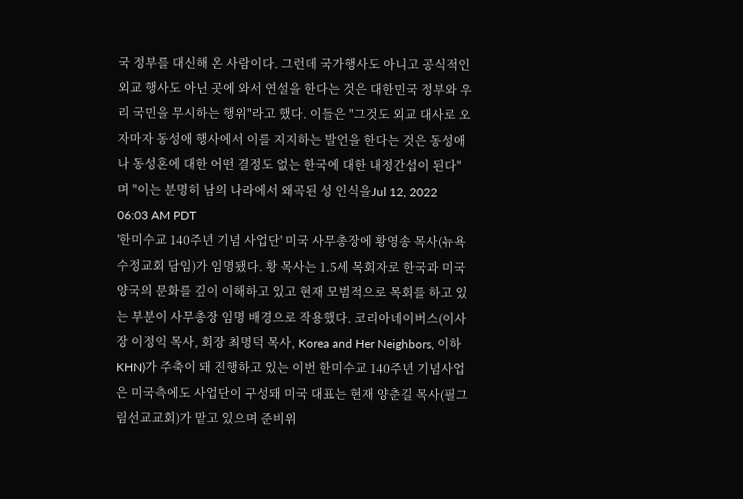국 정부를 대신해 온 사람이다. 그런데 국가행사도 아니고 공식적인 외교 행사도 아닌 곳에 와서 연설을 한다는 것은 대한민국 정부와 우리 국민을 무시하는 행위"라고 했다. 이들은 "그것도 외교 대사로 오자마자 동성애 행사에서 이를 지지하는 발언을 한다는 것은 동성애나 동성혼에 대한 어떤 결정도 없는 한국에 대한 내정간섭이 된다"며 "이는 분명히 남의 나라에서 왜곡된 성 인식을Jul 12, 2022 06:03 AM PDT
'한미수교 140주년 기념 사업단' 미국 사무총장에 황영송 목사(뉴욕수정교회 담임)가 임명됐다. 황 목사는 1.5세 목회자로 한국과 미국 양국의 문화를 깊이 이해하고 있고 현재 모범적으로 목회를 하고 있는 부분이 사무총장 임명 배경으로 작용했다. 코리아네이버스(이사장 이정익 목사, 회장 최명덕 목사, Korea and Her Neighbors, 이하 KHN)가 주축이 돼 진행하고 있는 이번 한미수교 140주년 기념사업은 미국측에도 사업단이 구성돼 미국 대표는 현재 양춘길 목사(필그림선교교회)가 맡고 있으며 준비위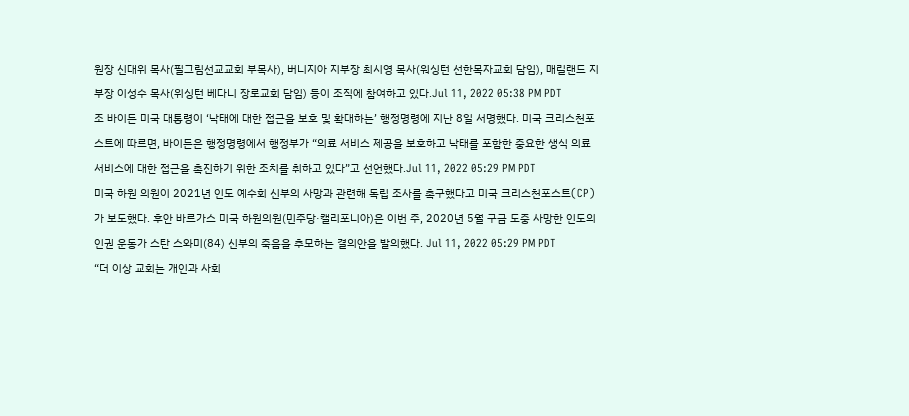원장 신대위 목사(필그림선교교회 부목사), 버니지아 지부장 최시영 목사(워싱턴 선한목자교회 담임), 매릴랜드 지부장 이성수 목사(위싱턴 베다니 장로교회 담임) 등이 조직에 참여하고 있다.Jul 11, 2022 05:38 PM PDT
조 바이든 미국 대통령이 ‘낙태에 대한 접근을 보호 및 확대하는’ 행정명령에 지난 8일 서명했다. 미국 크리스천포스트에 따르면, 바이든은 행정명령에서 행정부가 “의료 서비스 제공을 보호하고 낙태를 포함한 중요한 생식 의료 서비스에 대한 접근을 촉진하기 위한 조치를 취하고 있다”고 선언했다.Jul 11, 2022 05:29 PM PDT
미국 하원 의원이 2021년 인도 예수회 신부의 사망과 관련해 독립 조사를 촉구했다고 미국 크리스천포스트(CP)가 보도했다. 후안 바르가스 미국 하원의원(민주당·캘리포니아)은 이번 주, 2020년 5월 구금 도중 사망한 인도의 인권 운동가 스탄 스와미(84) 신부의 죽음을 추모하는 결의안을 발의했다. Jul 11, 2022 05:29 PM PDT
“더 이상 교회는 개인과 사회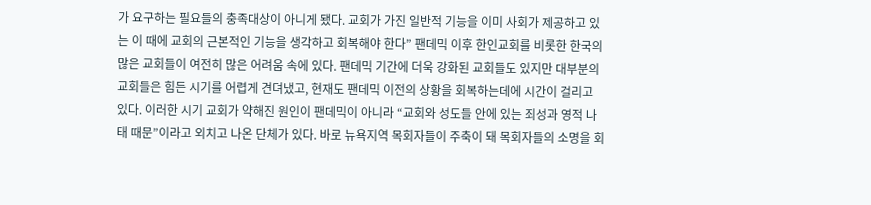가 요구하는 필요들의 충족대상이 아니게 됐다. 교회가 가진 일반적 기능을 이미 사회가 제공하고 있는 이 때에 교회의 근본적인 기능을 생각하고 회복해야 한다” 팬데믹 이후 한인교회를 비롯한 한국의 많은 교회들이 여전히 많은 어려움 속에 있다. 팬데믹 기간에 더욱 강화된 교회들도 있지만 대부분의 교회들은 힘든 시기를 어렵게 견뎌냈고, 현재도 팬데믹 이전의 상황을 회복하는데에 시간이 걸리고 있다. 이러한 시기 교회가 약해진 원인이 팬데믹이 아니라 “교회와 성도들 안에 있는 죄성과 영적 나태 때문”이라고 외치고 나온 단체가 있다. 바로 뉴욕지역 목회자들이 주축이 돼 목회자들의 소명을 회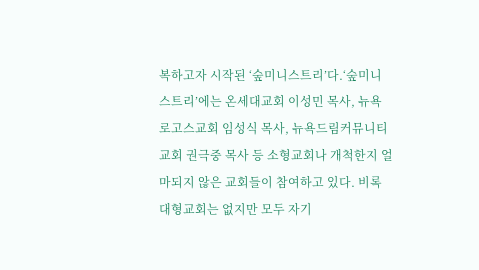복하고자 시작된 ‘숲미니스트리’다.‘숲미니스트리’에는 온세대교회 이성민 목사, 뉴욕로고스교회 임성식 목사, 뉴욕드림커뮤니티교회 권극중 목사 등 소형교회나 개척한지 얼마되지 않은 교회들이 참여하고 있다. 비록 대형교회는 없지만 모두 자기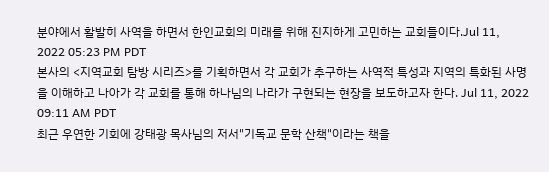분야에서 활발히 사역을 하면서 한인교회의 미래를 위해 진지하게 고민하는 교회들이다.Jul 11, 2022 05:23 PM PDT
본사의 <지역교회 탐방 시리즈>를 기획하면서 각 교회가 추구하는 사역적 특성과 지역의 특화된 사명을 이해하고 나아가 각 교회를 통해 하나님의 나라가 구현되는 현장을 보도하고자 한다. Jul 11, 2022 09:11 AM PDT
최근 우연한 기회에 강태광 목사님의 저서"기독교 문학 산책"이라는 책을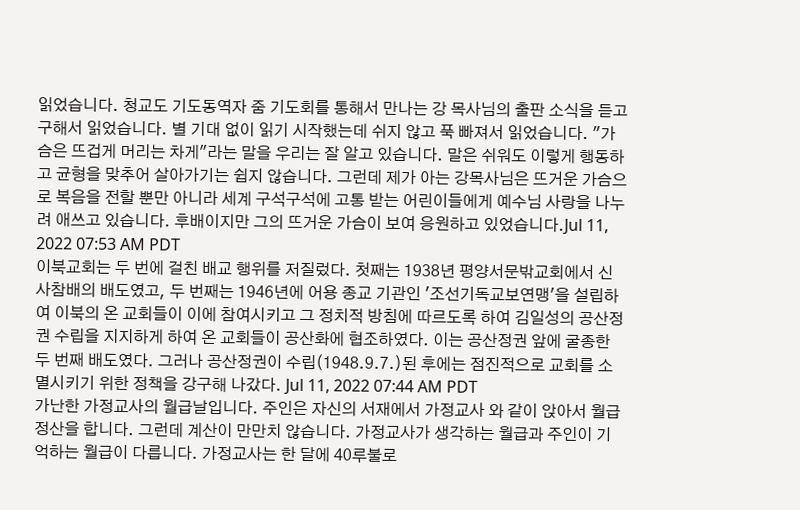읽었습니다. 청교도 기도동역자 줌 기도회를 통해서 만나는 강 목사님의 출판 소식을 듣고 구해서 읽었습니다. 별 기대 없이 읽기 시작했는데 쉬지 않고 푹 빠져서 읽었습니다. "가슴은 뜨겁게 머리는 차게"라는 말을 우리는 잘 알고 있습니다. 말은 쉬워도 이렇게 행동하고 균형을 맞추어 살아가기는 쉽지 않습니다. 그런데 제가 아는 강목사님은 뜨거운 가슴으로 복음을 전할 뿐만 아니라 세계 구석구석에 고통 받는 어린이들에게 예수님 사랑을 나누려 애쓰고 있습니다. 후배이지만 그의 뜨거운 가슴이 보여 응원하고 있었습니다.Jul 11, 2022 07:53 AM PDT
이북교회는 두 번에 걸친 배교 행위를 저질렀다. 첫째는 1938년 평양서문밖교회에서 신사참배의 배도였고, 두 번째는 1946년에 어용 종교 기관인 '조선기독교보연맹'을 설립하여 이북의 온 교회들이 이에 참여시키고 그 정치적 방침에 따르도록 하여 김일성의 공산정권 수립을 지지하게 하여 온 교회들이 공산화에 협조하였다. 이는 공산정권 앞에 굴종한 두 번째 배도였다. 그러나 공산정권이 수립(1948.9.7.)된 후에는 점진적으로 교회를 소멸시키기 위한 정책을 강구해 나갔다. Jul 11, 2022 07:44 AM PDT
가난한 가정교사의 월급날입니다. 주인은 자신의 서재에서 가정교사 와 같이 앉아서 월급 정산을 합니다. 그런데 계산이 만만치 않습니다. 가정교사가 생각하는 월급과 주인이 기억하는 월급이 다릅니다. 가정교사는 한 달에 40루불로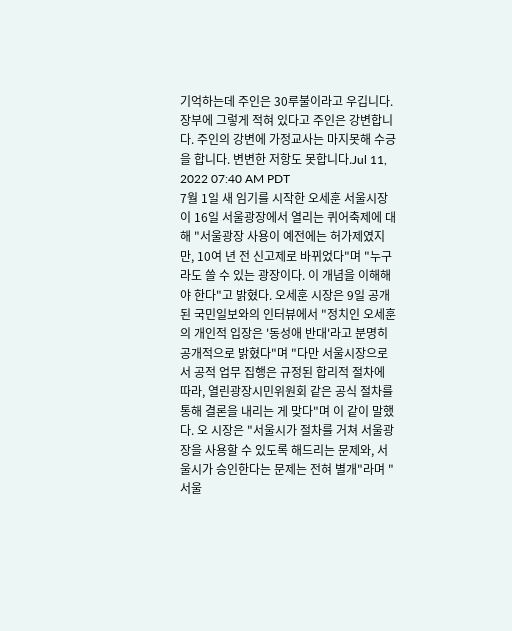기억하는데 주인은 30루불이라고 우깁니다. 장부에 그렇게 적혀 있다고 주인은 강변합니다. 주인의 강변에 가정교사는 마지못해 수긍을 합니다. 변변한 저항도 못합니다.Jul 11, 2022 07:40 AM PDT
7월 1일 새 임기를 시작한 오세훈 서울시장이 16일 서울광장에서 열리는 퀴어축제에 대해 "서울광장 사용이 예전에는 허가제였지만, 10여 년 전 신고제로 바뀌었다"며 "누구라도 쓸 수 있는 광장이다. 이 개념을 이해해야 한다"고 밝혔다. 오세훈 시장은 9일 공개된 국민일보와의 인터뷰에서 "정치인 오세훈의 개인적 입장은 '동성애 반대'라고 분명히 공개적으로 밝혔다"며 "다만 서울시장으로서 공적 업무 집행은 규정된 합리적 절차에 따라, 열린광장시민위원회 같은 공식 절차를 통해 결론을 내리는 게 맞다"며 이 같이 말했다. 오 시장은 "서울시가 절차를 거쳐 서울광장을 사용할 수 있도록 해드리는 문제와, 서울시가 승인한다는 문제는 전혀 별개"라며 "서울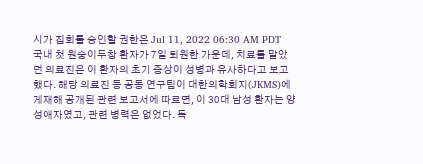시가 집회를 승인할 권한은 Jul 11, 2022 06:30 AM PDT
국내 첫 원숭이두창 환자가 7일 퇴원한 가운데, 치료를 맡았던 의료진은 이 환자의 초기 증상이 성병과 유사하다고 보고했다. 해당 의료진 등 공동 연구팀이 대한의학회지(JKMS)에 게재해 공개된 관련 보고서에 따르면, 이 30대 남성 환자는 양성애자였고, 관련 병력은 없었다. 독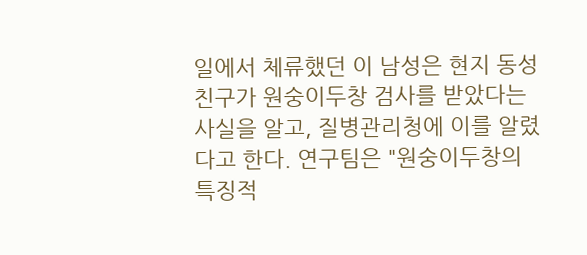일에서 체류했던 이 남성은 현지 동성 친구가 원숭이두창 검사를 받았다는 사실을 알고, 질병관리청에 이를 알렸다고 한다. 연구팀은 "원숭이두창의 특징적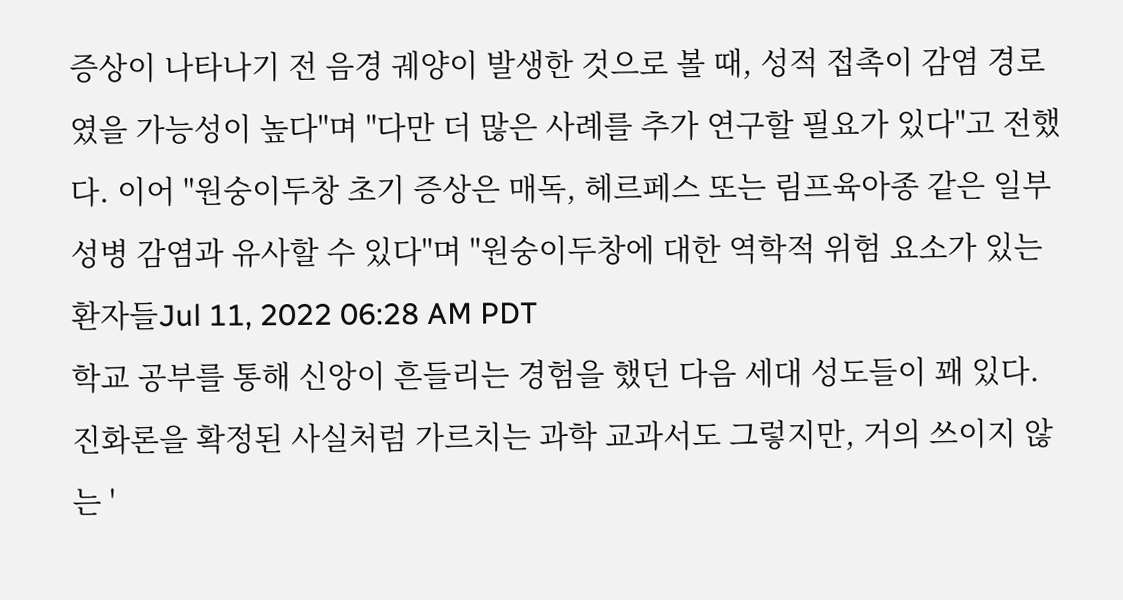증상이 나타나기 전 음경 궤양이 발생한 것으로 볼 때, 성적 접촉이 감염 경로였을 가능성이 높다"며 "다만 더 많은 사례를 추가 연구할 필요가 있다"고 전했다. 이어 "원숭이두창 초기 증상은 매독, 헤르페스 또는 림프육아종 같은 일부 성병 감염과 유사할 수 있다"며 "원숭이두창에 대한 역학적 위험 요소가 있는 환자들Jul 11, 2022 06:28 AM PDT
학교 공부를 통해 신앙이 흔들리는 경험을 했던 다음 세대 성도들이 꽤 있다. 진화론을 확정된 사실처럼 가르치는 과학 교과서도 그렇지만, 거의 쓰이지 않는 '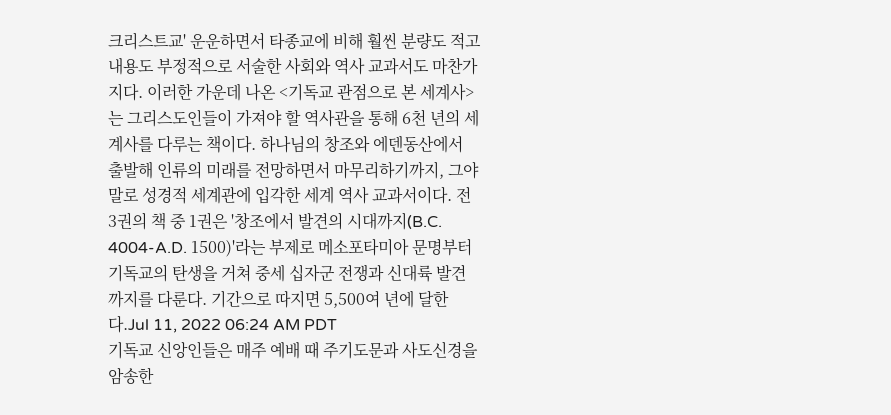크리스트교' 운운하면서 타종교에 비해 훨씬 분량도 적고 내용도 부정적으로 서술한 사회와 역사 교과서도 마찬가지다. 이러한 가운데 나온 <기독교 관점으로 본 세계사>는 그리스도인들이 가져야 할 역사관을 통해 6천 년의 세계사를 다루는 책이다. 하나님의 창조와 에덴동산에서 출발해 인류의 미래를 전망하면서 마무리하기까지, 그야말로 성경적 세계관에 입각한 세계 역사 교과서이다. 전 3권의 책 중 1권은 '창조에서 발견의 시대까지(B.C. 4004-A.D. 1500)'라는 부제로 메소포타미아 문명부터 기독교의 탄생을 거쳐 중세 십자군 전쟁과 신대륙 발견까지를 다룬다. 기간으로 따지면 5,500여 년에 달한다.Jul 11, 2022 06:24 AM PDT
기독교 신앙인들은 매주 예배 때 주기도문과 사도신경을 암송한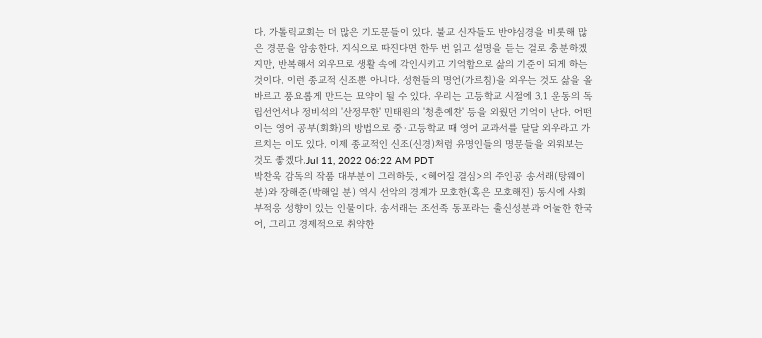다. 가톨릭교회는 더 많은 기도문들이 있다. 불교 신자들도 반야심경을 비롯해 많은 경문을 암송한다. 지식으로 따진다면 한두 번 읽고 설명을 듣는 걸로 충분하겠지만, 반복해서 외우므로 생활 속에 각인시키고 기억함으로 삶의 기준이 되게 하는 것이다. 이런 종교적 신조뿐 아니다. 성현들의 명언(가르침)을 외우는 것도 삶을 올바르고 풍요롭게 만드는 묘약이 될 수 있다. 우리는 고등학교 시절에 3.1 운동의 독립선언서나 정비석의 '산정무한' 민태원의 '청춘예찬' 등을 외웠던 기억이 난다. 어떤 이는 영어 공부(회화)의 방법으로 중·고등학교 때 영어 교과서를 달달 외우라고 가르치는 이도 있다. 이제 종교적인 신조(신경)처럼 유명인들의 명문들을 외워보는 것도 좋겠다.Jul 11, 2022 06:22 AM PDT
박찬욱 감독의 작품 대부분이 그러하듯, <헤어질 결심>의 주인공 송서래(탕웨이 분)와 장해준(박해일 분) 역시 선악의 경계가 모호한(혹은 모호해진) 동시에 사회부적응 성향이 있는 인물이다. 송서래는 조선족 동포라는 출신성분과 어눌한 한국어, 그리고 경제적으로 취약한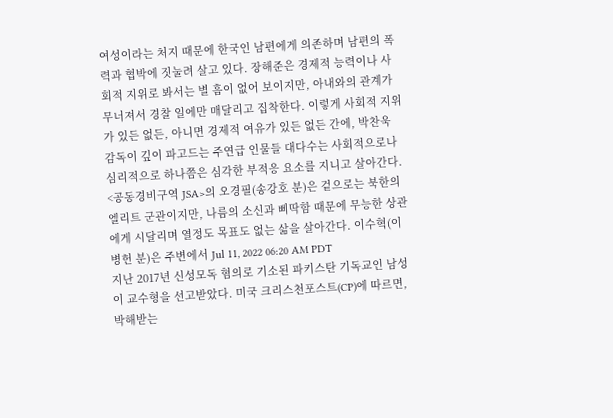여성이라는 처지 때문에 한국인 남편에게 의존하며 남편의 폭력과 협박에 짓눌려 살고 있다. 장해준은 경제적 능력이나 사회적 지위로 봐서는 별 흠이 없어 보이지만, 아내와의 관계가 무너져서 경찰 일에만 매달리고 집착한다. 이렇게 사회적 지위가 있든 없든, 아니면 경제적 여유가 있든 없든 간에, 박찬욱 감독이 깊이 파고드는 주연급 인물들 대다수는 사회적으로나 심리적으로 하나쯤은 심각한 부적응 요소를 지니고 살아간다. <공동경비구역 JSA>의 오경필(송강호 분)은 겉으로는 북한의 엘리트 군관이지만, 나름의 소신과 삐딱함 때문에 무능한 상관에게 시달리며 열정도 목표도 없는 삶을 살아간다. 이수혁(이병헌 분)은 주변에서 Jul 11, 2022 06:20 AM PDT
지난 2017년 신성모독 혐의로 기소된 파키스탄 기독교인 남성이 교수형을 선고받았다. 미국 크리스천포스트(CP)에 따르면, 박해받는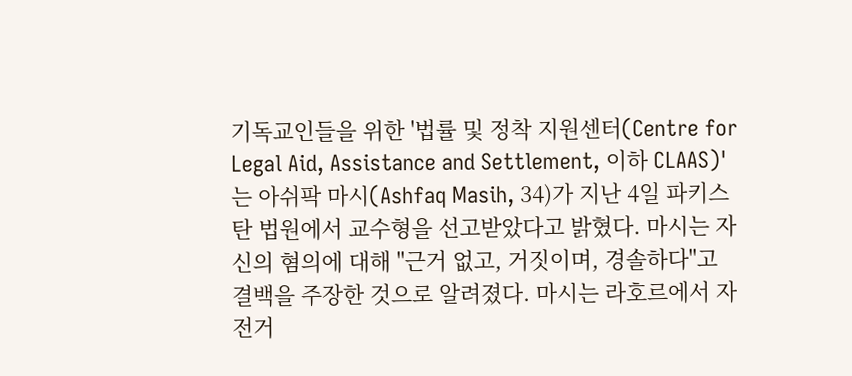기독교인들을 위한 '법률 및 정착 지원센터(Centre for Legal Aid, Assistance and Settlement, 이하 CLAAS)'는 아쉬팍 마시(Ashfaq Masih, 34)가 지난 4일 파키스탄 법원에서 교수형을 선고받았다고 밝혔다. 마시는 자신의 혐의에 대해 "근거 없고, 거짓이며, 경솔하다"고 결백을 주장한 것으로 알려졌다. 마시는 라호르에서 자전거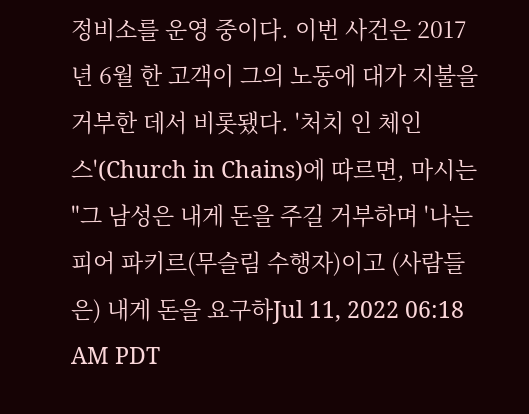정비소를 운영 중이다. 이번 사건은 2017년 6월 한 고객이 그의 노동에 대가 지불을 거부한 데서 비롯됐다. '처치 인 체인스'(Church in Chains)에 따르면, 마시는 "그 남성은 내게 돈을 주길 거부하며 '나는 피어 파키르(무슬림 수행자)이고 (사람들은) 내게 돈을 요구하Jul 11, 2022 06:18 AM PDT